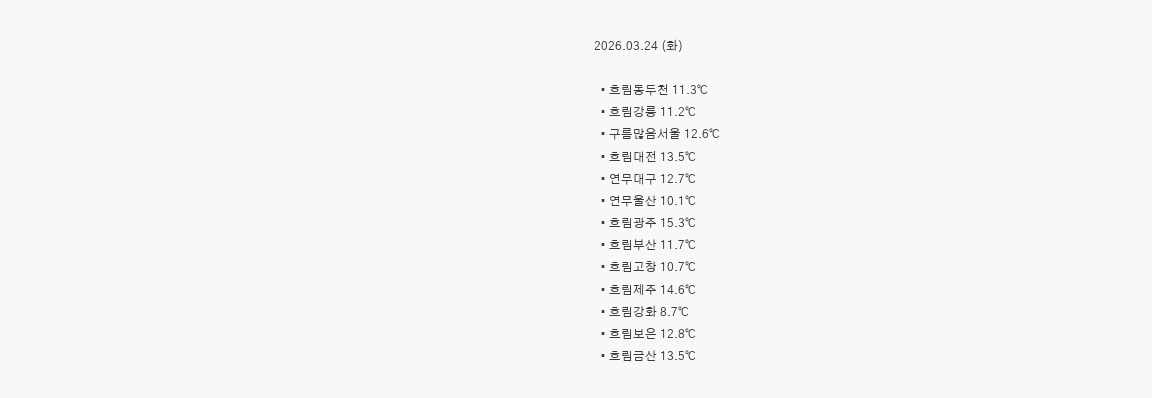2026.03.24 (화)

  • 흐림동두천 11.3℃
  • 흐림강릉 11.2℃
  • 구름많음서울 12.6℃
  • 흐림대전 13.5℃
  • 연무대구 12.7℃
  • 연무울산 10.1℃
  • 흐림광주 15.3℃
  • 흐림부산 11.7℃
  • 흐림고창 10.7℃
  • 흐림제주 14.6℃
  • 흐림강화 8.7℃
  • 흐림보은 12.8℃
  • 흐림금산 13.5℃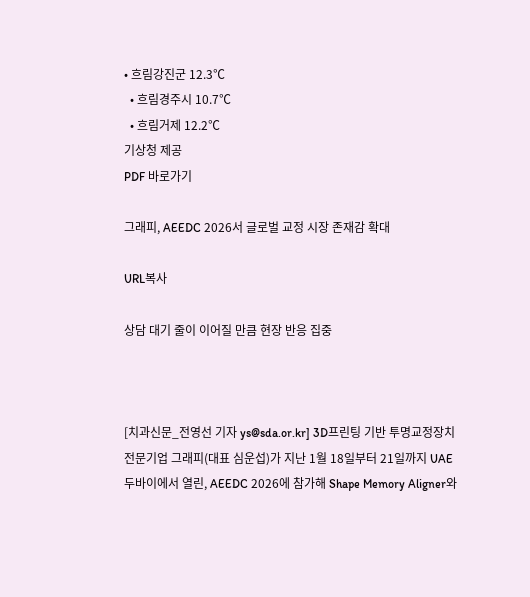• 흐림강진군 12.3℃
  • 흐림경주시 10.7℃
  • 흐림거제 12.2℃
기상청 제공
PDF 바로가기

그래피, AEEDC 2026서 글로벌 교정 시장 존재감 확대

URL복사

상담 대기 줄이 이어질 만큼 현장 반응 집중



[치과신문_전영선 기자 ys@sda.or.kr] 3D프린팅 기반 투명교정장치 전문기업 그래피(대표 심운섭)가 지난 1월 18일부터 21일까지 UAE 두바이에서 열린, AEEDC 2026에 참가해 Shape Memory Aligner와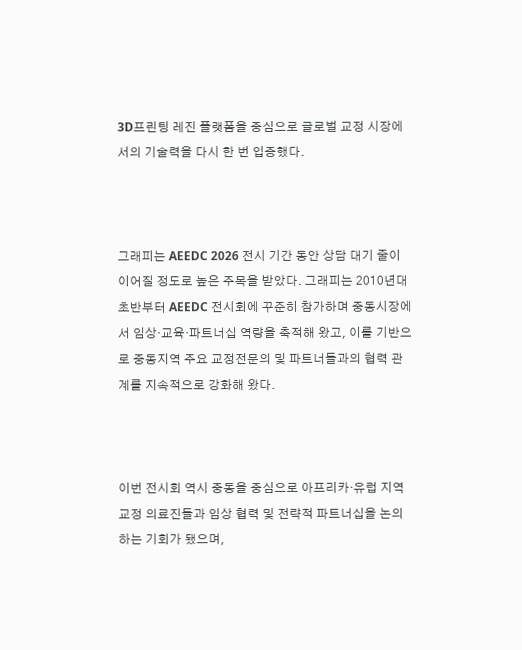3D프린팅 레진 플랫폼을 중심으로 글로벌 교정 시장에서의 기술력을 다시 한 번 입증했다.



그래피는 AEEDC 2026 전시 기간 동안 상담 대기 줄이 이어질 정도로 높은 주목을 받았다. 그래피는 2010년대 초반부터 AEEDC 전시회에 꾸준히 참가하며 중동시장에서 임상·교육·파트너십 역량을 축적해 왔고, 이를 기반으로 중동지역 주요 교정전문의 및 파트너들과의 협력 관계를 지속적으로 강화해 왔다.



이번 전시회 역시 중동을 중심으로 아프리카·유럽 지역 교정 의료진들과 임상 협력 및 전략적 파트너십을 논의하는 기회가 됐으며,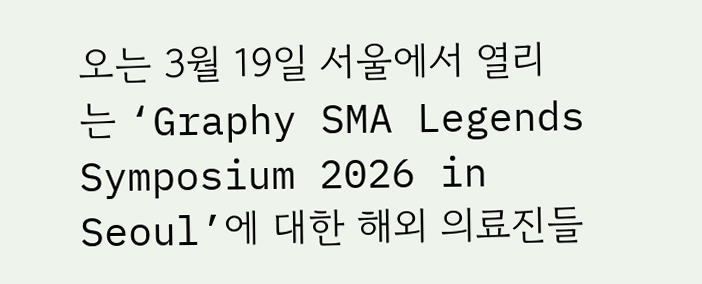오는 3월 19일 서울에서 열리는 ‘Graphy SMA Legends Symposium 2026 in Seoul’에 대한 해외 의료진들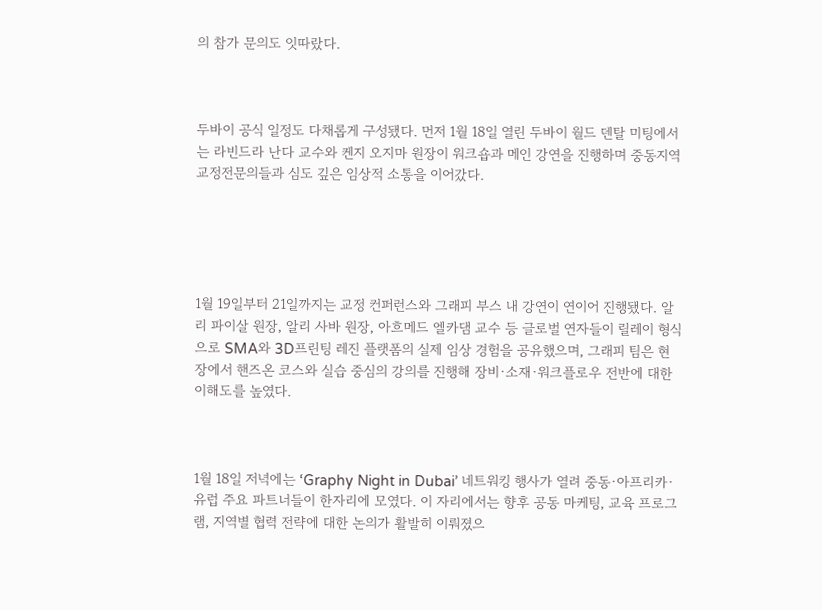의 참가 문의도 잇따랐다.



두바이 공식 일정도 다채롭게 구성됐다. 먼저 1월 18일 열린 두바이 월드 덴탈 미팅에서는 라빈드라 난다 교수와 켄지 오지마 원장이 워크숍과 메인 강연을 진행하며 중동지역 교정전문의들과 심도 깊은 임상적 소통을 이어갔다.





1월 19일부터 21일까지는 교정 컨퍼런스와 그래피 부스 내 강연이 연이어 진행됐다. 알리 파이살 원장, 알리 사바 원장, 아흐메드 엘카댐 교수 등 글로벌 연자들이 릴레이 형식으로 SMA와 3D프린팅 레진 플랫폼의 실제 임상 경험을 공유했으며, 그래피 팀은 현장에서 핸즈온 코스와 실습 중심의 강의를 진행해 장비·소재·워크플로우 전반에 대한 이해도를 높였다.



1월 18일 저녁에는 ‘Graphy Night in Dubai’ 네트워킹 행사가 열려 중동·아프리카·유럽 주요 파트너들이 한자리에 모였다. 이 자리에서는 향후 공동 마케팅, 교육 프로그램, 지역별 협력 전략에 대한 논의가 활발히 이뤄졌으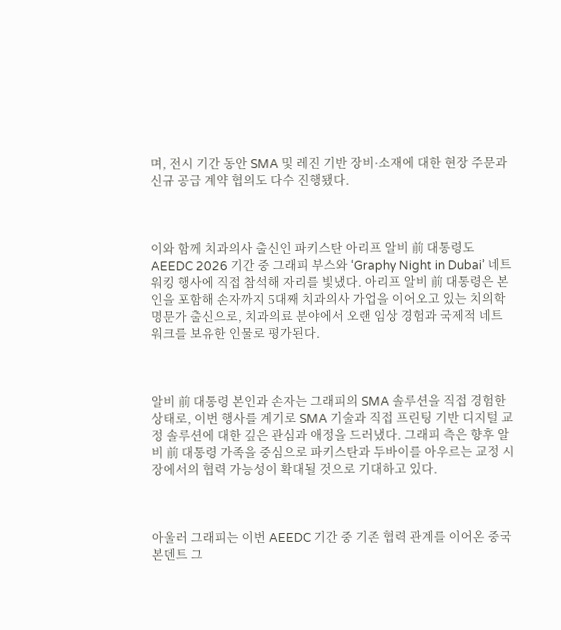며, 전시 기간 동안 SMA 및 레진 기반 장비·소재에 대한 현장 주문과 신규 공급 계약 협의도 다수 진행됐다.



이와 함께 치과의사 출신인 파키스탄 아리프 알비 前 대통령도 AEEDC 2026 기간 중 그래피 부스와 ‘Graphy Night in Dubai’ 네트워킹 행사에 직접 참석해 자리를 빛냈다. 아리프 알비 前 대통령은 본인을 포함해 손자까지 5대째 치과의사 가업을 이어오고 있는 치의학 명문가 출신으로, 치과의료 분야에서 오랜 임상 경험과 국제적 네트워크를 보유한 인물로 평가된다.



알비 前 대통령 본인과 손자는 그래피의 SMA 솔루션을 직접 경험한 상태로, 이번 행사를 계기로 SMA 기술과 직접 프린팅 기반 디지털 교정 솔루션에 대한 깊은 관심과 애정을 드러냈다. 그래피 측은 향후 알비 前 대통령 가족을 중심으로 파키스탄과 두바이를 아우르는 교정 시장에서의 협력 가능성이 확대될 것으로 기대하고 있다.



아울러 그래피는 이번 AEEDC 기간 중 기존 협력 관계를 이어온 중국 본덴트 그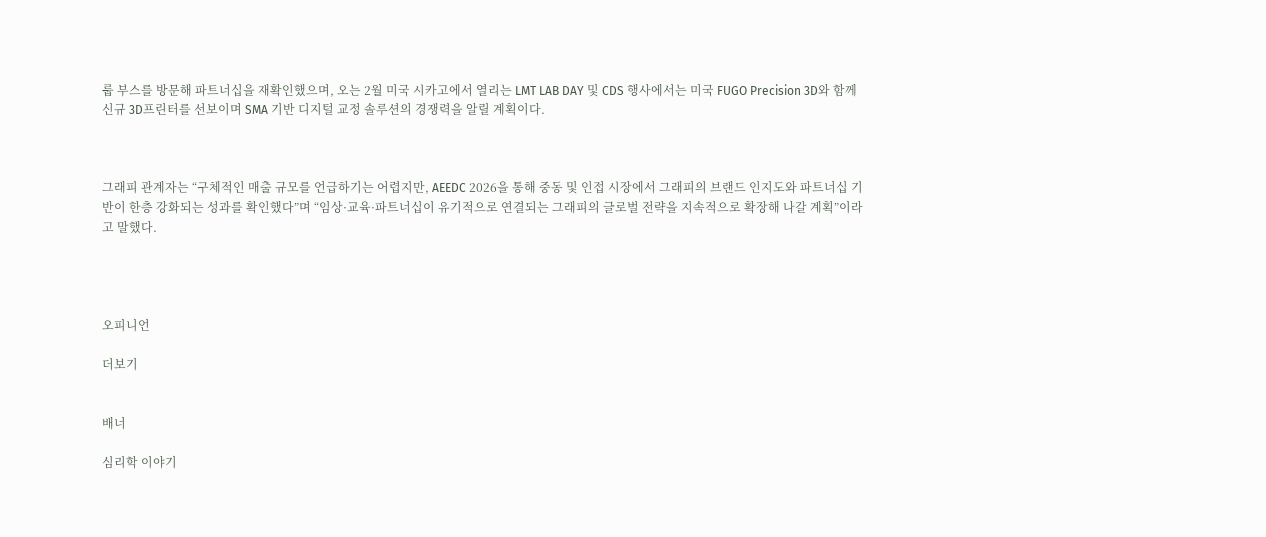룹 부스를 방문해 파트너십을 재확인했으며, 오는 2월 미국 시카고에서 열리는 LMT LAB DAY 및 CDS 행사에서는 미국 FUGO Precision 3D와 함께 신규 3D프린터를 선보이며 SMA 기반 디지털 교정 솔루션의 경쟁력을 알릴 계획이다.



그래피 관계자는 “구체적인 매출 규모를 언급하기는 어렵지만, AEEDC 2026을 통해 중동 및 인접 시장에서 그래피의 브랜드 인지도와 파트너십 기반이 한층 강화되는 성과를 확인했다”며 “임상·교육·파트너십이 유기적으로 연결되는 그래피의 글로벌 전략을 지속적으로 확장해 나갈 계획”이라고 말했다.




오피니언

더보기


배너

심리학 이야기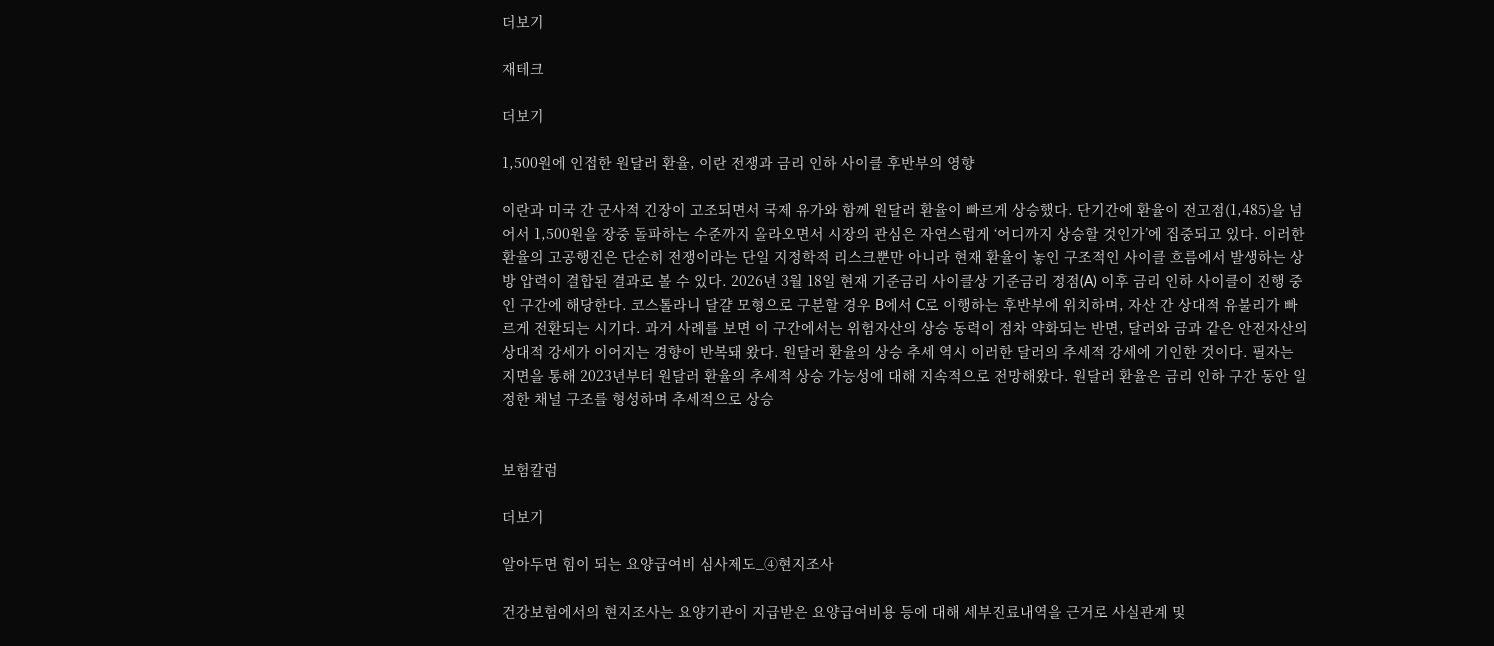더보기

재테크

더보기

1,500원에 인접한 원달러 환율, 이란 전쟁과 금리 인하 사이클 후반부의 영향

이란과 미국 간 군사적 긴장이 고조되면서 국제 유가와 함께 원달러 환율이 빠르게 상승했다. 단기간에 환율이 전고점(1,485)을 넘어서 1,500원을 장중 돌파하는 수준까지 올라오면서 시장의 관심은 자연스럽게 ‘어디까지 상승할 것인가’에 집중되고 있다. 이러한 환율의 고공행진은 단순히 전쟁이라는 단일 지정학적 리스크뿐만 아니라 현재 환율이 놓인 구조적인 사이클 흐름에서 발생하는 상방 압력이 결합된 결과로 볼 수 있다. 2026년 3월 18일 현재 기준금리 사이클상 기준금리 정점(A) 이후 금리 인하 사이클이 진행 중인 구간에 해당한다. 코스톨라니 달걀 모형으로 구분할 경우 B에서 C로 이행하는 후반부에 위치하며, 자산 간 상대적 유불리가 빠르게 전환되는 시기다. 과거 사례를 보면 이 구간에서는 위험자산의 상승 동력이 점차 약화되는 반면, 달러와 금과 같은 안전자산의 상대적 강세가 이어지는 경향이 반복돼 왔다. 원달러 환율의 상승 추세 역시 이러한 달러의 추세적 강세에 기인한 것이다. 필자는 지면을 통해 2023년부터 원달러 환율의 추세적 상승 가능성에 대해 지속적으로 전망해왔다. 원달러 환율은 금리 인하 구간 동안 일정한 채널 구조를 형성하며 추세적으로 상승


보험칼럼

더보기

알아두면 힘이 되는 요양급여비 심사제도_④현지조사

건강보험에서의 현지조사는 요양기관이 지급받은 요양급여비용 등에 대해 세부진료내역을 근거로 사실관계 및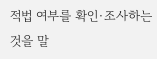적법 여부를 확인·조사하는 것을 말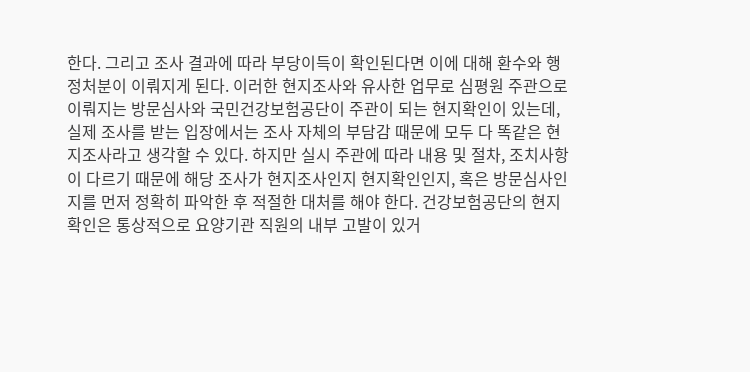한다. 그리고 조사 결과에 따라 부당이득이 확인된다면 이에 대해 환수와 행정처분이 이뤄지게 된다. 이러한 현지조사와 유사한 업무로 심평원 주관으로 이뤄지는 방문심사와 국민건강보험공단이 주관이 되는 현지확인이 있는데, 실제 조사를 받는 입장에서는 조사 자체의 부담감 때문에 모두 다 똑같은 현지조사라고 생각할 수 있다. 하지만 실시 주관에 따라 내용 및 절차, 조치사항이 다르기 때문에 해당 조사가 현지조사인지 현지확인인지, 혹은 방문심사인지를 먼저 정확히 파악한 후 적절한 대처를 해야 한다. 건강보험공단의 현지확인은 통상적으로 요양기관 직원의 내부 고발이 있거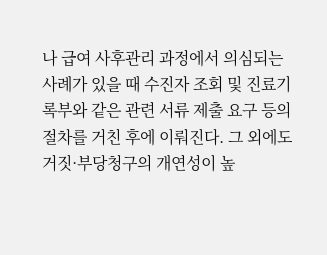나 급여 사후관리 과정에서 의심되는 사례가 있을 때 수진자 조회 및 진료기록부와 같은 관련 서류 제출 요구 등의 절차를 거친 후에 이뤄진다. 그 외에도 거짓·부당청구의 개연성이 높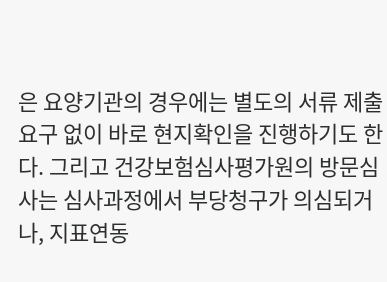은 요양기관의 경우에는 별도의 서류 제출 요구 없이 바로 현지확인을 진행하기도 한다. 그리고 건강보험심사평가원의 방문심사는 심사과정에서 부당청구가 의심되거나, 지표연동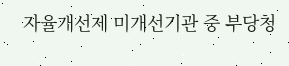자율개선제 미개선기관 중 부당청